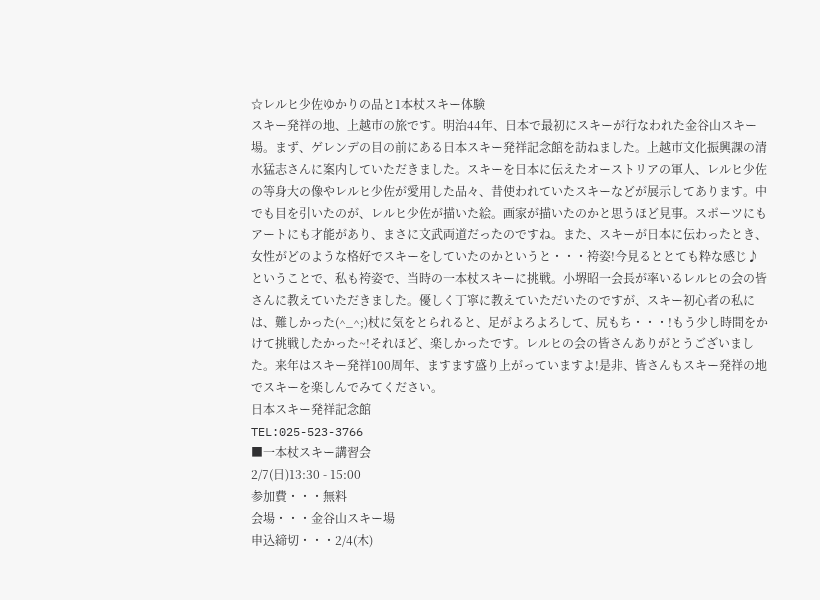☆レルヒ少佐ゆかりの品と1本杖スキー体験
スキー発祥の地、上越市の旅です。明治44年、日本で最初にスキーが行なわれた金谷山スキー場。まず、ゲレンデの目の前にある日本スキー発祥記念館を訪ねました。上越市文化振興課の清水猛志さんに案内していただきました。スキーを日本に伝えたオーストリアの軍人、レルヒ少佐の等身大の像やレルヒ少佐が愛用した品々、昔使われていたスキーなどが展示してあります。中でも目を引いたのが、レルヒ少佐が描いた絵。画家が描いたのかと思うほど見事。スポーツにもアートにも才能があり、まさに文武両道だったのですね。また、スキーが日本に伝わったとき、女性がどのような格好でスキーをしていたのかというと・・・袴姿!今見るととても粋な感じ♪
ということで、私も袴姿で、当時の一本杖スキーに挑戦。小堺昭一会長が率いるレルヒの会の皆さんに教えていただきました。優しく丁寧に教えていただいたのですが、スキー初心者の私には、難しかった(^_^;)杖に気をとられると、足がよろよろして、尻もち・・・!もう少し時間をかけて挑戦したかった~!それほど、楽しかったです。レルヒの会の皆さんありがとうございました。来年はスキー発祥100周年、ますます盛り上がっていますよ!是非、皆さんもスキー発祥の地でスキーを楽しんでみてください。
日本スキー発祥記念館
TEL:025-523-3766
■一本杖スキー講習会
2/7(日)13:30 - 15:00
参加費・・・無料
会場・・・金谷山スキー場
申込締切・・・2/4(木)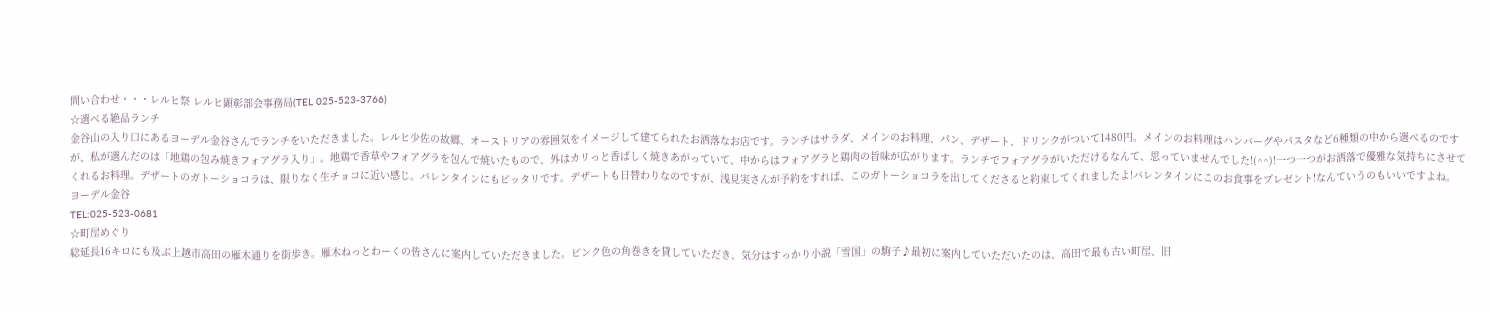問い合わせ・・・レルヒ祭 レルヒ顕彰部会事務局(TEL 025-523-3766)
☆選べる絶品ランチ
金谷山の入り口にあるヨーデル金谷さんでランチをいただきました。レルヒ少佐の故郷、オーストリアの雰囲気をイメージして建てられたお洒落なお店です。ランチはサラダ、メインのお料理、パン、デザート、ドリンクがついて1480円。メインのお料理はハンバーグやパスタなど6種類の中から選べるのですが、私が選んだのは「地鶏の包み焼きフォアグラ入り」。地鶏で香草やフォアグラを包んで焼いたもので、外はカリっと香ばしく焼きあがっていて、中からはフォアグラと鶏肉の旨味が広がります。ランチでフォアグラがいただけるなんて、思っていませんでした!(^^)!一つ一つがお洒落で優雅な気持ちにさせてくれるお料理。デザートのガトーショコラは、限りなく生チョコに近い感じ。バレンタインにもピッタリです。デザートも日替わりなのですが、浅見実さんが予約をすれば、このガトーショコラを出してくださると約束してくれましたよ!バレンタインにこのお食事をプレゼント!なんていうのもいいですよね。
ヨーデル金谷
TEL:025-523-0681
☆町屋めぐり
総延長16キロにも及ぶ上越市高田の雁木通りを街歩き。雁木ねっとわーくの皆さんに案内していただきました。ピンク色の角巻きを貸していただき、気分はすっかり小説「雪国」の駒子♪最初に案内していただいたのは、高田で最も古い町屋、旧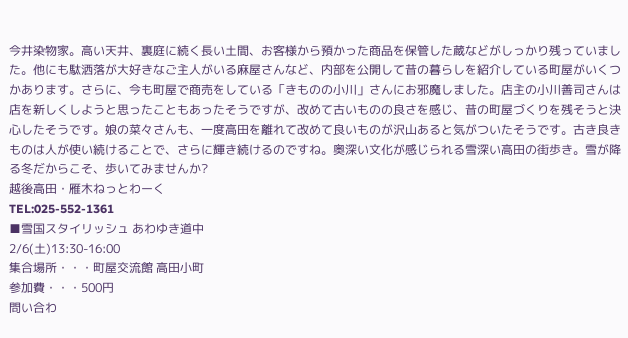今井染物家。高い天井、裏庭に続く長い土間、お客様から預かった商品を保管した蔵などがしっかり残っていました。他にも駄洒落が大好きなご主人がいる麻屋さんなど、内部を公開して昔の暮らしを紹介している町屋がいくつかあります。さらに、今も町屋で商売をしている「きものの小川」さんにお邪魔しました。店主の小川善司さんは店を新しくしようと思ったこともあったそうですが、改めて古いものの良さを感じ、昔の町屋づくりを残そうと決心したそうです。娘の菜々さんも、一度高田を離れて改めて良いものが沢山あると気がついたそうです。古き良きものは人が使い続けることで、さらに輝き続けるのですね。奥深い文化が感じられる雪深い高田の街歩き。雪が降る冬だからこそ、歩いてみませんか?
越後高田・雁木ねっとわーく
TEL:025-552-1361
■雪国スタイリッシュ あわゆき道中
2/6(土)13:30-16:00
集合場所・・・町屋交流館 高田小町
参加費・・・500円
問い合わ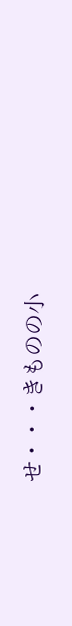せ・・・きものの小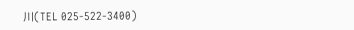川(TEL 025-522-3400)